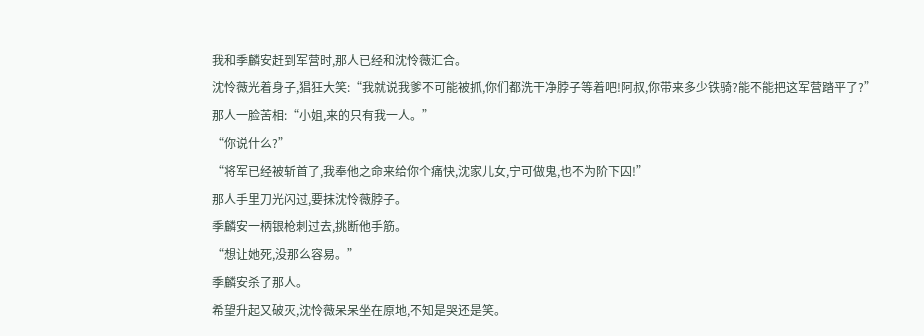我和季麟安赶到军营时,那人已经和沈怜薇汇合。
沈怜薇光着身子,猖狂大笑:“我就说我爹不可能被抓,你们都洗干净脖子等着吧!阿叔,你带来多少铁骑?能不能把这军营踏平了?”
那人一脸苦相:“小姐,来的只有我一人。”
“你说什么?”
“将军已经被斩首了,我奉他之命来给你个痛快,沈家儿女,宁可做鬼,也不为阶下囚!”
那人手里刀光闪过,要抹沈怜薇脖子。
季麟安一柄银枪刺过去,挑断他手筋。
“想让她死,没那么容易。”
季麟安杀了那人。
希望升起又破灭,沈怜薇呆呆坐在原地,不知是哭还是笑。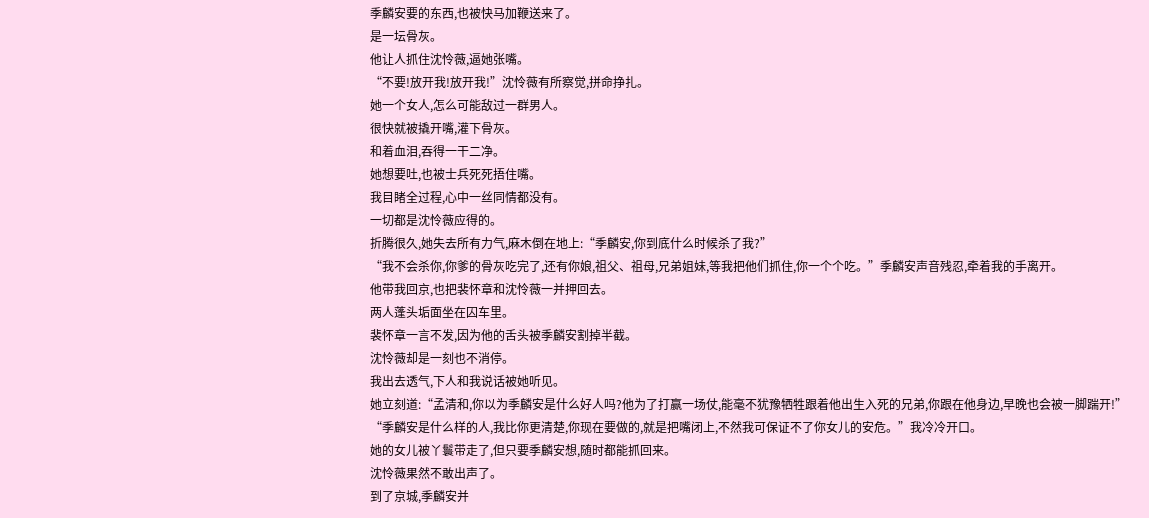季麟安要的东西,也被快马加鞭送来了。
是一坛骨灰。
他让人抓住沈怜薇,逼她张嘴。
“不要!放开我!放开我!”沈怜薇有所察觉,拼命挣扎。
她一个女人,怎么可能敌过一群男人。
很快就被撬开嘴,灌下骨灰。
和着血泪,吞得一干二净。
她想要吐,也被士兵死死捂住嘴。
我目睹全过程,心中一丝同情都没有。
一切都是沈怜薇应得的。
折腾很久,她失去所有力气,麻木倒在地上:“季麟安,你到底什么时候杀了我?”
“我不会杀你,你爹的骨灰吃完了,还有你娘,祖父、祖母,兄弟姐妹,等我把他们抓住,你一个个吃。”季麟安声音残忍,牵着我的手离开。
他带我回京,也把裴怀章和沈怜薇一并押回去。
两人蓬头垢面坐在囚车里。
裴怀章一言不发,因为他的舌头被季麟安割掉半截。
沈怜薇却是一刻也不消停。
我出去透气,下人和我说话被她听见。
她立刻道:“孟清和,你以为季麟安是什么好人吗?他为了打赢一场仗,能毫不犹豫牺牲跟着他出生入死的兄弟,你跟在他身边,早晚也会被一脚踹开!”
“季麟安是什么样的人,我比你更清楚,你现在要做的,就是把嘴闭上,不然我可保证不了你女儿的安危。”我冷冷开口。
她的女儿被丫鬟带走了,但只要季麟安想,随时都能抓回来。
沈怜薇果然不敢出声了。
到了京城,季麟安并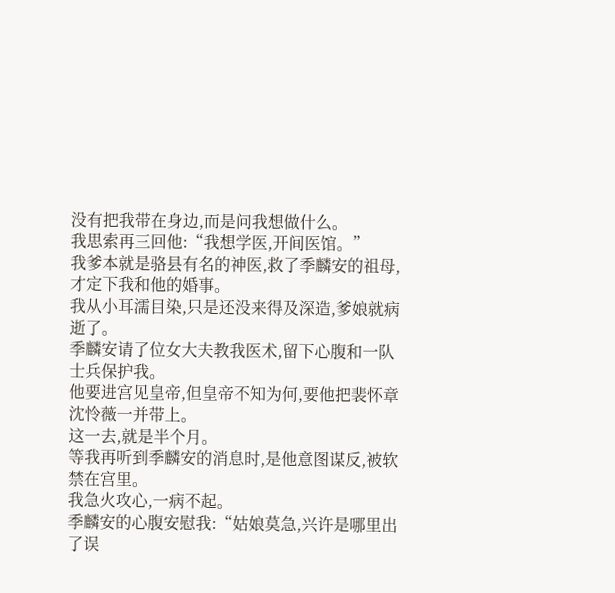没有把我带在身边,而是问我想做什么。
我思索再三回他:“我想学医,开间医馆。”
我爹本就是骆县有名的神医,救了季麟安的祖母,才定下我和他的婚事。
我从小耳濡目染,只是还没来得及深造,爹娘就病逝了。
季麟安请了位女大夫教我医术,留下心腹和一队士兵保护我。
他要进宫见皇帝,但皇帝不知为何,要他把裴怀章沈怜薇一并带上。
这一去,就是半个月。
等我再听到季麟安的消息时,是他意图谋反,被软禁在宫里。
我急火攻心,一病不起。
季麟安的心腹安慰我:“姑娘莫急,兴许是哪里出了误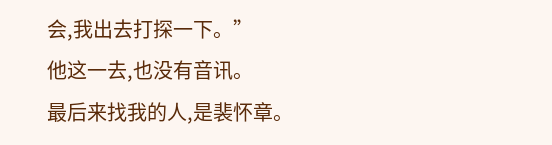会,我出去打探一下。”
他这一去,也没有音讯。
最后来找我的人,是裴怀章。